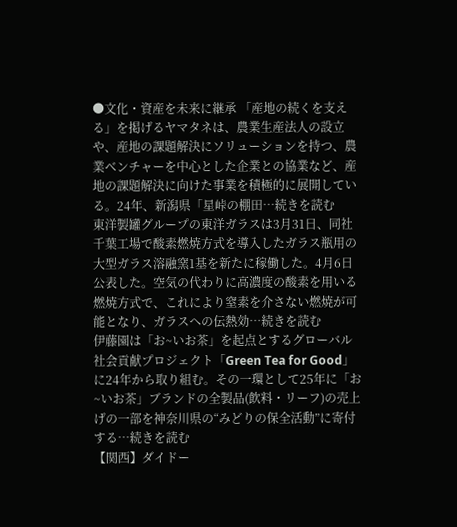●文化・資産を未来に継承 「産地の続くを支える」を掲げるヤマタネは、農業生産法人の設立や、産地の課題解決にソリューションを持つ、農業ベンチャーを中心とした企業との協業など、産地の課題解決に向けた事業を積極的に展開している。24年、新潟県「星峠の棚田…続きを読む
東洋製罐グループの東洋ガラスは3月31日、同社千葉工場で酸素燃焼方式を導入したガラス瓶用の大型ガラス溶融窯1基を新たに稼働した。4月6日公表した。空気の代わりに高濃度の酸素を用いる燃焼方式で、これにより窒素を介さない燃焼が可能となり、ガラスへの伝熱効…続きを読む
伊藤園は「お~いお茶」を起点とするグローバル社会貢献プロジェクト「Green Tea for Good」に24年から取り組む。その一環として25年に「お~いお茶」ブランドの全製品(飲料・リーフ)の売上げの一部を神奈川県の“みどりの保全活動”に寄付する…続きを読む
【関西】ダイドー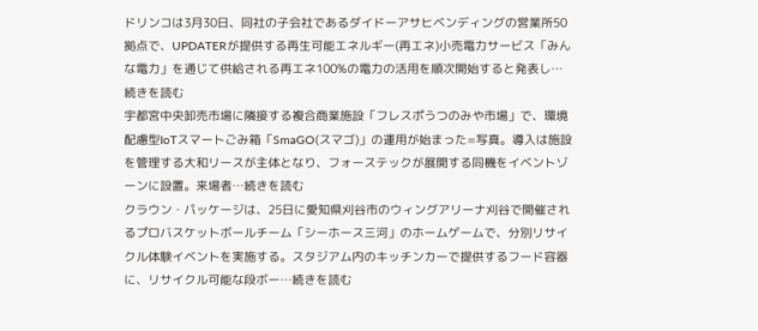ドリンコは3月30日、同社の子会社であるダイドーアサヒベンディングの営業所50拠点で、UPDATERが提供する再生可能エネルギー(再エネ)小売電力サービス「みんな電力」を通じて供給される再エネ100%の電力の活用を順次開始すると発表し…続きを読む
宇都宮中央卸売市場に隣接する複合商業施設「フレスポうつのみや市場」で、環境配慮型IoTスマートごみ箱「SmaGO(スマゴ)」の運用が始まった=写真。導入は施設を管理する大和リースが主体となり、フォーステックが展開する同機をイベントゾーンに設置。来場者…続きを読む
クラウン・パッケージは、25日に愛知県刈谷市のウィングアリーナ刈谷で開催されるプロバスケットボールチーム「シーホース三河」のホームゲームで、分別リサイクル体験イベントを実施する。スタジアム内のキッチンカーで提供するフード容器に、リサイクル可能な段ボー…続きを読む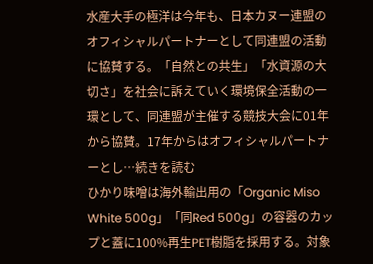水産大手の極洋は今年も、日本カヌー連盟のオフィシャルパートナーとして同連盟の活動に協賛する。「自然との共生」「水資源の大切さ」を社会に訴えていく環境保全活動の一環として、同連盟が主催する競技大会に01年から協賛。17年からはオフィシャルパートナーとし…続きを読む
ひかり味噌は海外輸出用の「Organic Miso White 500g」「同Red 500g」の容器のカップと蓋に100%再生PET樹脂を採用する。対象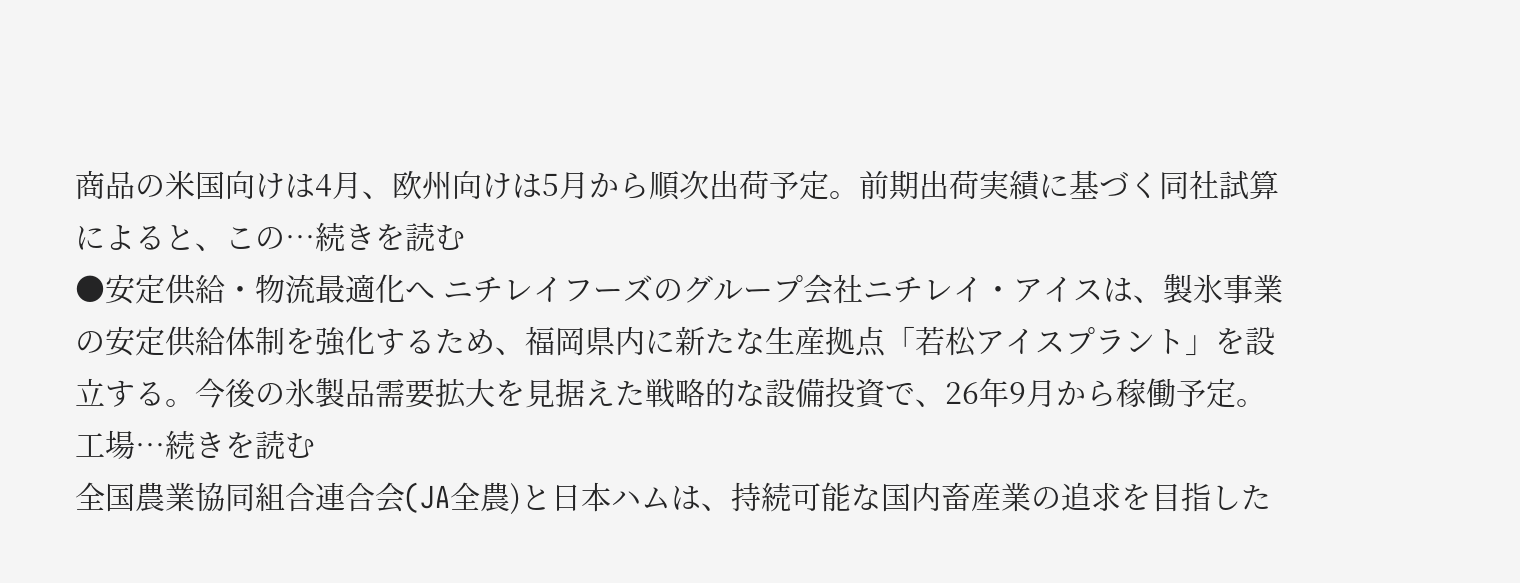商品の米国向けは4月、欧州向けは5月から順次出荷予定。前期出荷実績に基づく同社試算によると、この…続きを読む
●安定供給・物流最適化へ ニチレイフーズのグループ会社ニチレイ・アイスは、製氷事業の安定供給体制を強化するため、福岡県内に新たな生産拠点「若松アイスプラント」を設立する。今後の氷製品需要拡大を見据えた戦略的な設備投資で、26年9月から稼働予定。工場…続きを読む
全国農業協同組合連合会(JA全農)と日本ハムは、持続可能な国内畜産業の追求を目指した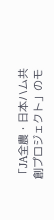「JA全農・日本ハム共創プロジェクト」のモ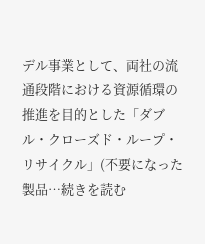デル事業として、両社の流通段階における資源循環の推進を目的とした「ダブル・クローズド・ループ・リサイクル」(不要になった製品…続きを読む